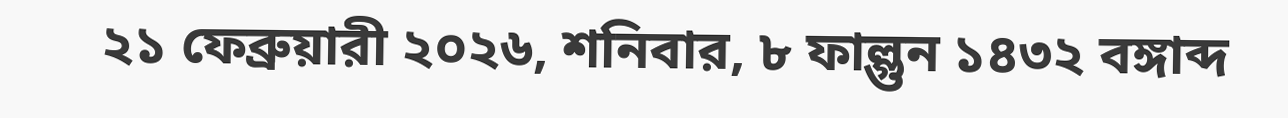২১ ফেব্রুয়ারী ২০২৬, শনিবার, ৮ ফাল্গুন ১৪৩২ বঙ্গাব্দ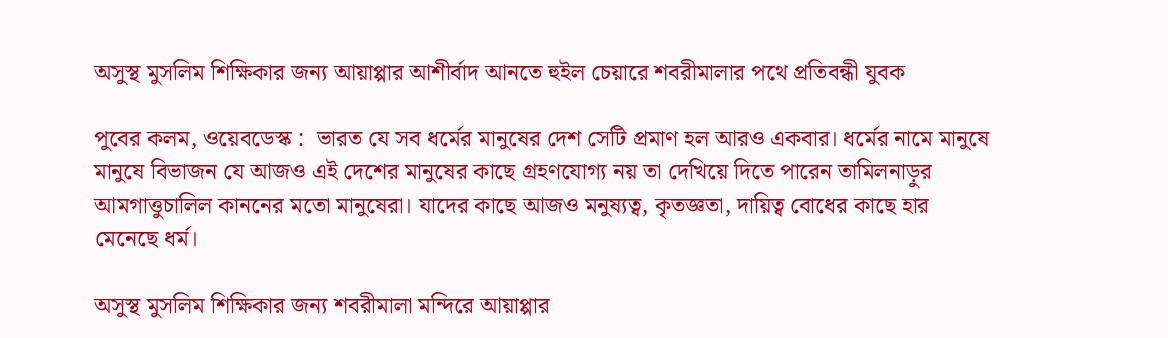অসুস্থ মুসলিম শিক্ষিকার জন্য আয়াপ্পার আশীর্বাদ আনতে হুইল চেয়ারে শবরীমালার পথে প্রতিবন্ধী যুবক

পুবের কলম, ওয়েবডেস্ক :  ভারত যে সব ধর্মের মানুষের দেশ সেটি প্রমাণ হল আরও একবার। ধর্মের নামে মানুষে মানুষে বিভাজন যে আজও এই দেশের মানুষের কাছে গ্রহণযোগ্য নয় তা দেখিয়ে দিতে পারেন তামিলনাড়ুর আমগাত্তুচালিল কাননের মতো মানুষেরা। যাদের কাছে আজও মনুষ্যত্ব, কৃতজ্ঞতা, দায়িত্ব বোধের কাছে হার মেনেছে ধর্ম।

অসুস্থ মুসলিম শিক্ষিকার জন্য শবরীমালা মন্দিরে আয়াপ্পার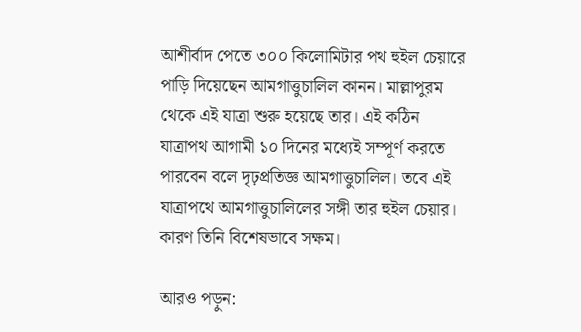আশীর্বাদ পেতে ৩০০ কিলোমিটার পথ হুইল চেয়ারে পাড়ি দিয়েছেন আমগাত্তুচালিল কানন। মাল্লাপুরম থেকে এই যাত্রা শুরু হয়েছে তার। এই কঠিন যাত্রাপথ আগামী ১০ দিনের মধ্যেই সম্পূর্ণ করতে পারবেন বলে দৃঢ়প্রতিজ্ঞ আমগাত্তুচালিল। তবে এই যাত্রাপথে আমগাত্তুচালিলের সঙ্গী তার হুইল চেয়ার। কারণ তিনি বিশেষভাবে সক্ষম।

আরও পড়ুন: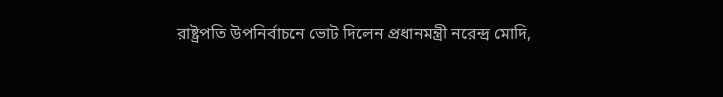রাষ্ট্রপতি উপনির্বাচনে ভোট দিলেন প্রধানমন্ত্রী নরেন্দ্র মোদি,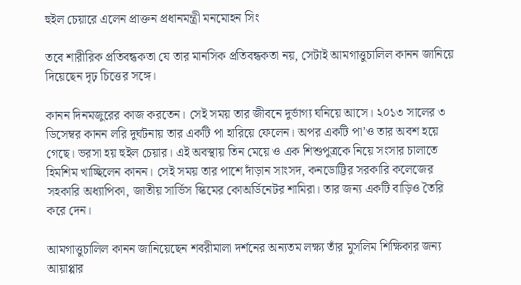হুইল চেয়ারে এলেন প্রাক্তন প্রধানমন্ত্রী মনমোহন সিং

তবে শারীরিক প্রতিবন্ধকতা যে তার মানসিক প্রতিবন্ধকতা নয়, সেটাই আমগাত্তুচালিল কানন জানিয়ে দিয়েছেন দৃঢ় চিত্তের সঙ্গে।

কানন দিনমজুরের কাজ করতেন। সেই সময় তার জীবনে দুর্ভাগ্য ঘনিয়ে আসে। ২০১৩ সালের ৩ ডিসেম্বর কানন লরি দুর্ঘটনায় তার একটি পা হারিয়ে ফেলেন। অপর একটি পা’ও তার অবশ হয়ে গেছে। ভরসা হয় হুইল চেয়ার। এই অবস্থায় তিন মেয়ে ও এক শিশুপুত্রকে নিয়ে সংসার চালাতে হিমশিম খাচ্ছিলেন কানন। সেই সময় তার পাশে দাঁড়ান সাংসদ, কনডোট্টির সরকারি কলেজের সহকারি অধ্যাপিকা, জাতীয় সার্ভিস স্কিমের কোঅর্ডিনেটর শামিরা। তার জন্য একটি বাড়িও তৈরি করে দেন।

আমগাত্তুচালিল কানন জানিয়েছেন শবরীমালা দর্শনের অন্যতম লক্ষ্য তাঁর মুসলিম শিক্ষিকার জন্য আয়াপ্পার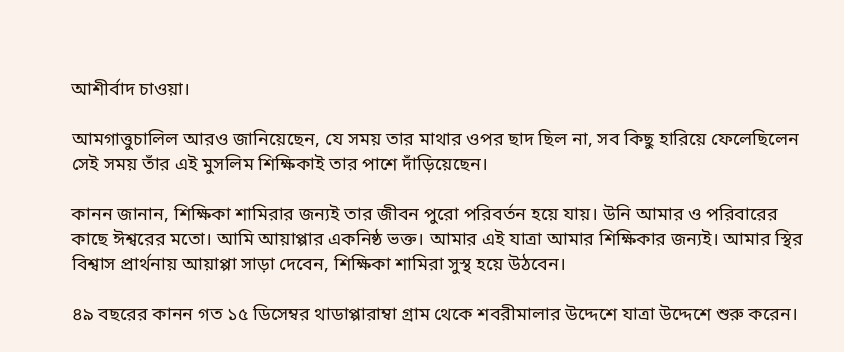আশীর্বাদ চাওয়া।

আমগাত্তুচালিল আরও জানিয়েছেন, যে সময় তার মাথার ওপর ছাদ ছিল না, সব কিছু হারিয়ে ফেলেছিলেন সেই সময় তাঁর এই মুসলিম শিক্ষিকাই তার পাশে দাঁড়িয়েছেন।

কানন জানান, শিক্ষিকা শামিরার জন্যই তার জীবন পুরো পরিবর্তন হয়ে যায়। উনি আমার ও পরিবারের কাছে ঈশ্বরের মতো। আমি আয়াপ্পার একনিষ্ঠ ভক্ত। আমার এই যাত্রা আমার শিক্ষিকার জন্যই। আমার স্থির বিশ্বাস প্রার্থনায় আয়াপ্পা সাড়া দেবেন, শিক্ষিকা শামিরা সুস্থ হয়ে উঠবেন।

৪৯ বছরের কানন গত ১৫ ডিসেম্বর থাডাপ্পারাম্বা গ্রাম থেকে শবরীমালার উদ্দেশে যাত্রা উদ্দেশে শুরু করেন।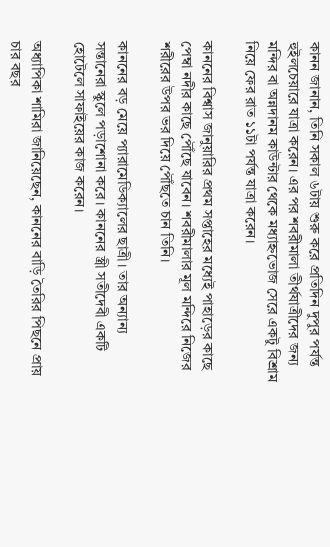কানন জানান, তিনি সকাল ৬টায় শুরু করে প্রতিদিন দুপুর পর্যন্ত হুইলচেয়ারে যাত্রা করেন। এর পর শবরীমালা তীর্থযাত্রীদের জন্য মন্দির বা অন্নদানম কাউন্টার থেকে মধ্যাহ্নভোজ সেরে একটু বিশ্রাম নিয়ে ফের রাত ১১টা পর্যন্ত যাত্রা করেন।

কাননের বিশ্বাস জানুয়ারির প্রথম সপ্তাহের মধ্যেই পাহাড়ের কাছে পেম্বা নদীর কাছে পৌঁছে যাবেন। শবরীমালার মূল মন্দিরে নিজের শরীরের উপর ভর দিয়ে পৌঁছতে চান তিনি।

কাননের বড় মেয়ে প্যারামেডিক্যালের ছাত্রী। তার অন্যান্য সন্তানেরা স্কুলে পড়াশোনা করে। কাননের স্ত্রী সতীদেবী একটি হোটেলে সাফাইয়ের কাজ করেন।

অধ্যাপিকা শামিরা জানিয়েছেন, কাননের বাড়ি তৈরির পিছনে প্রায় চার বছর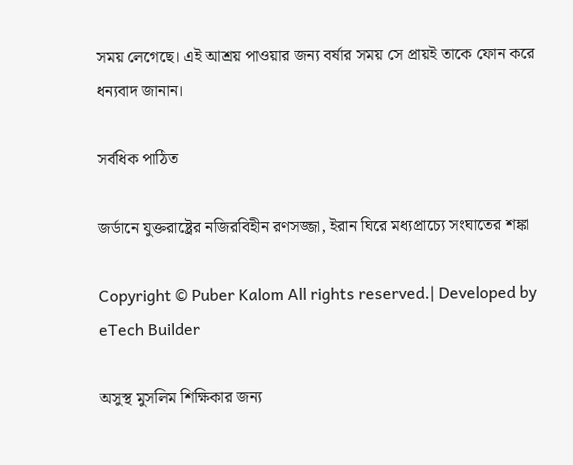সময় লেগেছে। এই আশ্রয় পাওয়ার জন্য বর্ষার সময় সে প্রায়ই তাকে ফোন করে ধন্যবাদ জানান।

সর্বধিক পাঠিত

জর্ডানে যুক্তরাষ্ট্রের নজিরবিহীন রণসজ্জা, ইরান ঘিরে মধ্যপ্রাচ্যে সংঘাতের শঙ্কা

Copyright © Puber Kalom All rights reserved.| Developed by eTech Builder

অসুস্থ মুসলিম শিক্ষিকার জন্য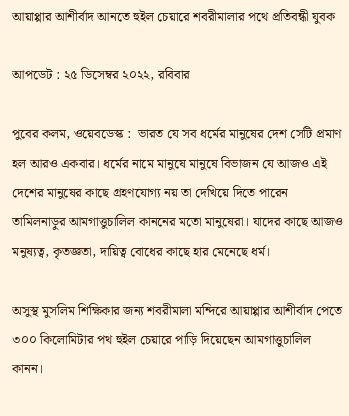আয়াপ্পার আশীর্বাদ আনতে হুইল চেয়ারে শবরীমালার পথে প্রতিবন্ধী যুবক

আপডেট : ২৫ ডিসেম্বর ২০২২, রবিবার

পুবের কলম, ওয়েবডেস্ক :  ভারত যে সব ধর্মের মানুষের দেশ সেটি প্রমাণ হল আরও একবার। ধর্মের নামে মানুষে মানুষে বিভাজন যে আজও এই দেশের মানুষের কাছে গ্রহণযোগ্য নয় তা দেখিয়ে দিতে পারেন তামিলনাড়ুর আমগাত্তুচালিল কাননের মতো মানুষেরা। যাদের কাছে আজও মনুষ্যত্ব, কৃতজ্ঞতা, দায়িত্ব বোধের কাছে হার মেনেছে ধর্ম।

অসুস্থ মুসলিম শিক্ষিকার জন্য শবরীমালা মন্দিরে আয়াপ্পার আশীর্বাদ পেতে ৩০০ কিলোমিটার পথ হুইল চেয়ারে পাড়ি দিয়েছেন আমগাত্তুচালিল কানন।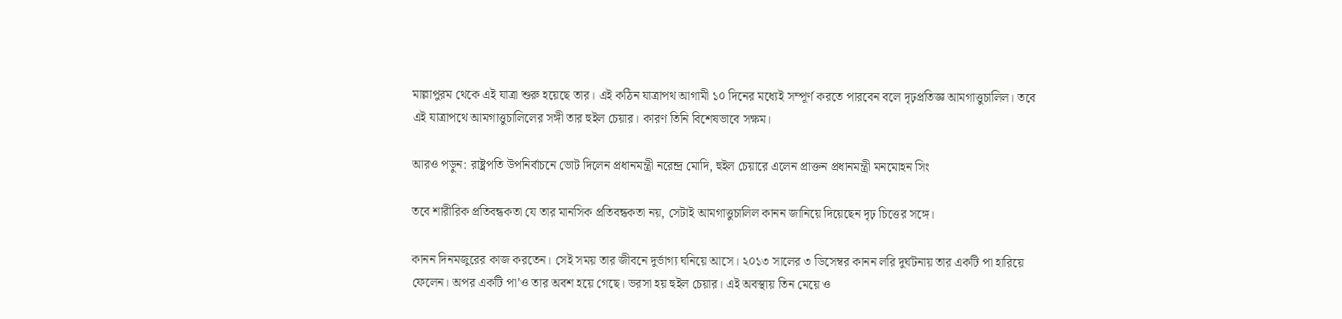মাল্লাপুরম থেকে এই যাত্রা শুরু হয়েছে তার। এই কঠিন যাত্রাপথ আগামী ১০ দিনের মধ্যেই সম্পূর্ণ করতে পারবেন বলে দৃঢ়প্রতিজ্ঞ আমগাত্তুচালিল। তবে এই যাত্রাপথে আমগাত্তুচালিলের সঙ্গী তার হুইল চেয়ার। কারণ তিনি বিশেষভাবে সক্ষম।

আরও পড়ুন: রাষ্ট্রপতি উপনির্বাচনে ভোট দিলেন প্রধানমন্ত্রী নরেন্দ্র মোদি, হুইল চেয়ারে এলেন প্রাক্তন প্রধানমন্ত্রী মনমোহন সিং

তবে শারীরিক প্রতিবন্ধকতা যে তার মানসিক প্রতিবন্ধকতা নয়, সেটাই আমগাত্তুচালিল কানন জানিয়ে দিয়েছেন দৃঢ় চিত্তের সঙ্গে।

কানন দিনমজুরের কাজ করতেন। সেই সময় তার জীবনে দুর্ভাগ্য ঘনিয়ে আসে। ২০১৩ সালের ৩ ডিসেম্বর কানন লরি দুর্ঘটনায় তার একটি পা হারিয়ে ফেলেন। অপর একটি পা’ও তার অবশ হয়ে গেছে। ভরসা হয় হুইল চেয়ার। এই অবস্থায় তিন মেয়ে ও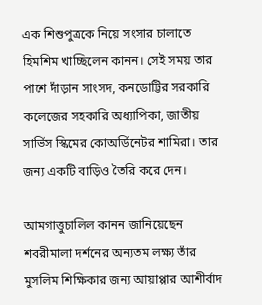এক শিশুপুত্রকে নিয়ে সংসার চালাতে হিমশিম খাচ্ছিলেন কানন। সেই সময় তার পাশে দাঁড়ান সাংসদ, কনডোট্টির সরকারি কলেজের সহকারি অধ্যাপিকা, জাতীয় সার্ভিস স্কিমের কোঅর্ডিনেটর শামিরা। তার জন্য একটি বাড়িও তৈরি করে দেন।

আমগাত্তুচালিল কানন জানিয়েছেন শবরীমালা দর্শনের অন্যতম লক্ষ্য তাঁর মুসলিম শিক্ষিকার জন্য আয়াপ্পার আশীর্বাদ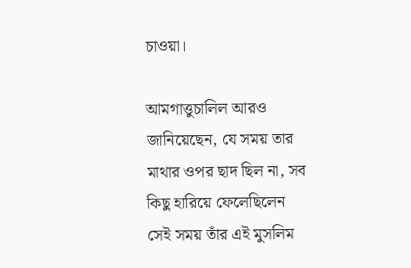চাওয়া।

আমগাত্তুচালিল আরও জানিয়েছেন, যে সময় তার মাথার ওপর ছাদ ছিল না, সব কিছু হারিয়ে ফেলেছিলেন সেই সময় তাঁর এই মুসলিম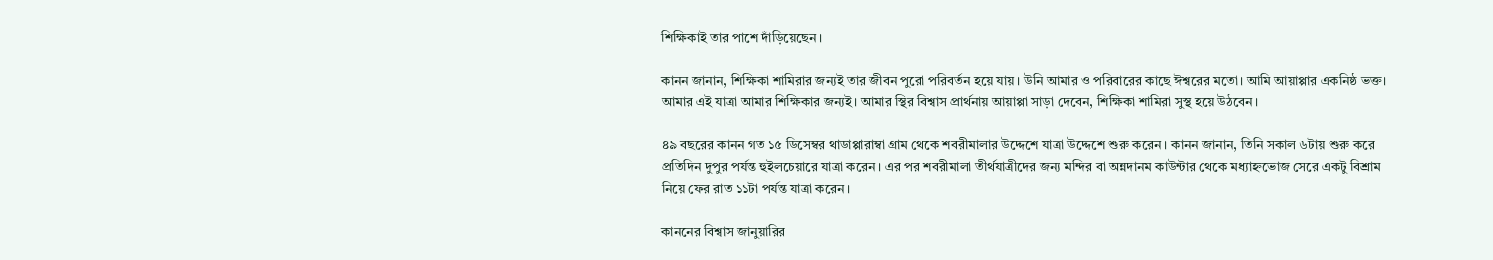শিক্ষিকাই তার পাশে দাঁড়িয়েছেন।

কানন জানান, শিক্ষিকা শামিরার জন্যই তার জীবন পুরো পরিবর্তন হয়ে যায়। উনি আমার ও পরিবারের কাছে ঈশ্বরের মতো। আমি আয়াপ্পার একনিষ্ঠ ভক্ত। আমার এই যাত্রা আমার শিক্ষিকার জন্যই। আমার স্থির বিশ্বাস প্রার্থনায় আয়াপ্পা সাড়া দেবেন, শিক্ষিকা শামিরা সুস্থ হয়ে উঠবেন।

৪৯ বছরের কানন গত ১৫ ডিসেম্বর থাডাপ্পারাম্বা গ্রাম থেকে শবরীমালার উদ্দেশে যাত্রা উদ্দেশে শুরু করেন। কানন জানান, তিনি সকাল ৬টায় শুরু করে প্রতিদিন দুপুর পর্যন্ত হুইলচেয়ারে যাত্রা করেন। এর পর শবরীমালা তীর্থযাত্রীদের জন্য মন্দির বা অন্নদানম কাউন্টার থেকে মধ্যাহ্নভোজ সেরে একটু বিশ্রাম নিয়ে ফের রাত ১১টা পর্যন্ত যাত্রা করেন।

কাননের বিশ্বাস জানুয়ারির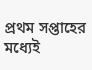প্রথম সপ্তাহের মধ্যেই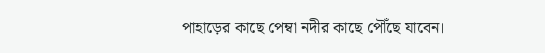পাহাড়ের কাছে পেম্বা নদীর কাছে পৌঁছে যাবেন।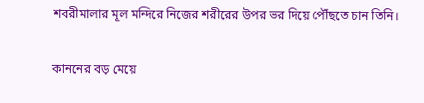শবরীমালার মূল মন্দিরে নিজের শরীরের উপর ভর দিয়ে পৌঁছতে চান তিনি।

কাননের বড় মেয়ে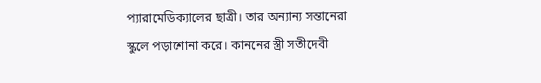প্যারামেডিক্যালের ছাত্রী। তার অন্যান্য সন্তানেরা স্কুলে পড়াশোনা করে। কাননের স্ত্রী সতীদেবী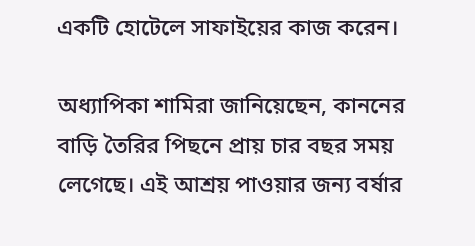একটি হোটেলে সাফাইয়ের কাজ করেন।

অধ্যাপিকা শামিরা জানিয়েছেন, কাননের বাড়ি তৈরির পিছনে প্রায় চার বছর সময় লেগেছে। এই আশ্রয় পাওয়ার জন্য বর্ষার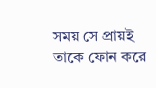সময় সে প্রায়ই তাকে ফোন করে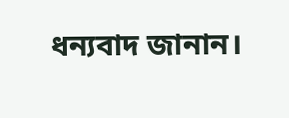ধন্যবাদ জানান।